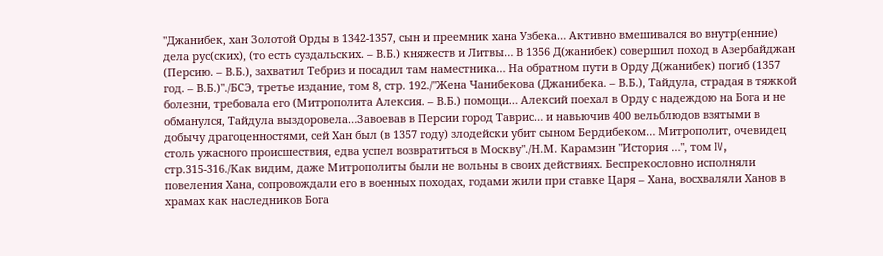"Джанибек, хан Золотой Орды в 1342-1357, сын и преемник хана Узбека… Активно вмешивался во внутр(енние) дела рус(ских), (то есть суздальских. – В.Б.) княжеств и Литвы… В 1356 Д(жанибек) совершил поход в Азербайджан (Персию. – В.Б.), захватил Тебриз и посадил там наместника… На обратном пути в Орду Д(жанибек) погиб (1357 год. – В.Б.)"./БСЭ, третье издание, том 8, стр. 192./"Жена Чанибекова (Джанибека. – В.Б.), Тайдула, страдая в тяжкой болезни, требовала его (Митрополита Алексия. – В.Б.) помощи… Алексий поехал в Орду с надеждою на Бога и не обманулся, Тайдула выздоровела…Завоевав в Персии город Таврис… и навьючив 400 вельблюдов взятыми в добычу драгоценностями, сей Хан был (в 1357 году) злодейски убит сыном Бердибеком… Митрополит, очевидец столь ужасного происшествия, едва успел возвратиться в Москву"./Н.М. Карамзин "История …", том IV, стр.315-316./Как видим, даже Митрополиты были не вольны в своих действиях. Беспрекословно исполняли повеления Хана, сопровождали его в военных походах, годами жили при ставке Царя – Хана, восхваляли Ханов в храмах как наследников Бога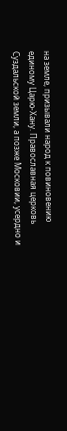на земле, призывали народ к повиновению единому Царю-Хану. Православная церковь Суздальской земли, а позже Московии, усердно и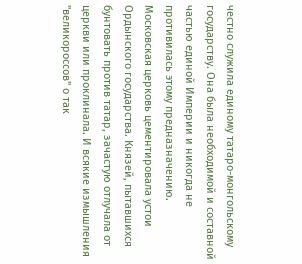честно служила единому татаро-монгольскому государству. Она была необходимой и составной частью единой Империи и никогда не противилась этому предназначению. Московская церковь цементировала устои Ордынского государства. Князей, пытавшихся бунтовать против татар, зачастую отлучала от церкви или проклинала. И всякие измышления "великороссов" о так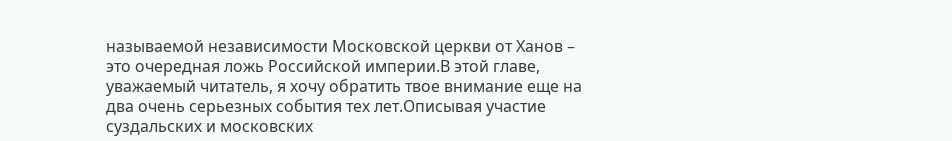называемой независимости Московской церкви от Ханов – это очередная ложь Российской империи.В этой главе, уважаемый читатель, я хочу обратить твое внимание еще на два очень серьезных события тех лет.Описывая участие суздальских и московских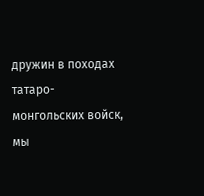дружин в походах татаро-монгольских войск, мы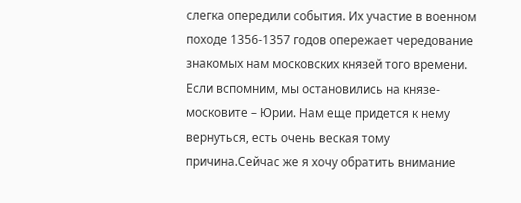слегка опередили события. Их участие в военном походе 1356-1357 годов опережает чередование знакомых нам московских князей того времени. Если вспомним, мы остановились на князе-московите – Юрии. Нам еще придется к нему вернуться, есть очень веская тому причина.Сейчас же я хочу обратить внимание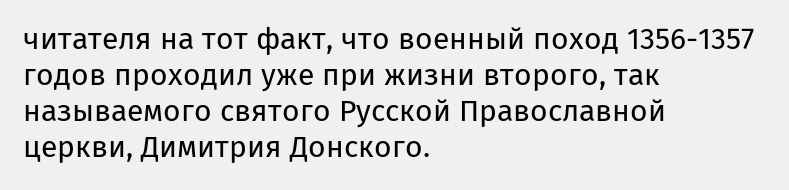читателя на тот факт, что военный поход 1356-1357 годов проходил уже при жизни второго, так называемого святого Русской Православной церкви, Димитрия Донского.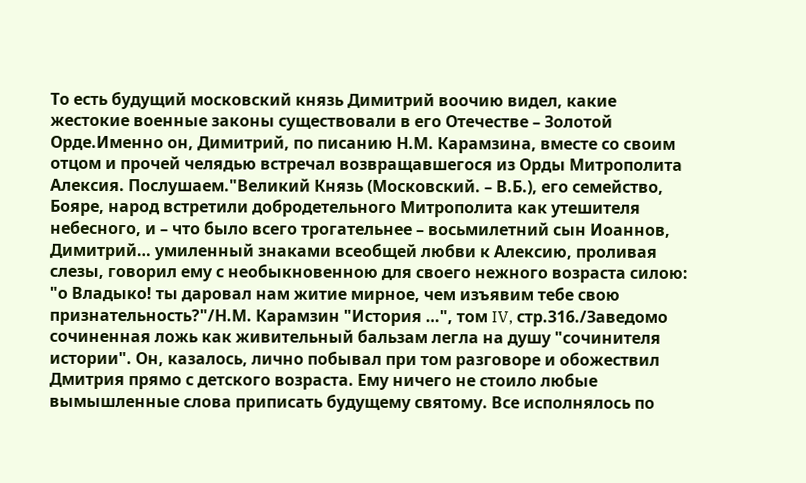То есть будущий московский князь Димитрий воочию видел, какие жестокие военные законы существовали в его Отечестве – Золотой Орде.Именно он, Димитрий, по писанию Н.М. Карамзина, вместе со своим отцом и прочей челядью встречал возвращавшегося из Орды Митрополита Алексия. Послушаем."Великий Князь (Московский. – В.Б.), его семейство, Бояре, народ встретили добродетельного Митрополита как утешителя небесного, и – что было всего трогательнее – восьмилетний сын Иоаннов, Димитрий… умиленный знаками всеобщей любви к Алексию, проливая слезы, говорил ему с необыкновенною для своего нежного возраста силою: "о Владыко! ты даровал нам житие мирное, чем изъявим тебе свою признательность?"/Н.М. Карамзин "История …", том IV, стр.316./Заведомо сочиненная ложь как живительный бальзам легла на душу "сочинителя истории". Он, казалось, лично побывал при том разговоре и обожествил Дмитрия прямо с детского возраста. Ему ничего не стоило любые вымышленные слова приписать будущему святому. Все исполнялось по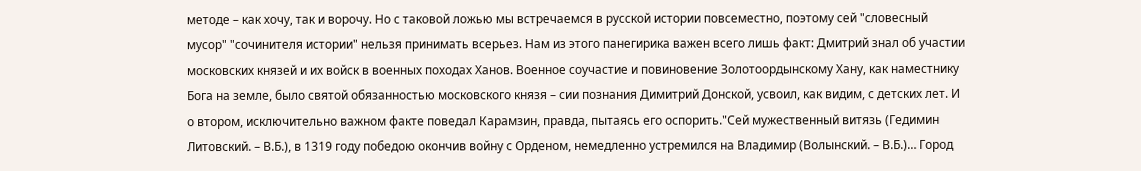методе – как хочу, так и ворочу. Но с таковой ложью мы встречаемся в русской истории повсеместно, поэтому сей "словесный мусор" "сочинителя истории" нельзя принимать всерьез. Нам из этого панегирика важен всего лишь факт: Дмитрий знал об участии московских князей и их войск в военных походах Ханов. Военное соучастие и повиновение Золотоордынскому Хану, как наместнику Бога на земле, было святой обязанностью московского князя – сии познания Димитрий Донской, усвоил, как видим, с детских лет. И о втором, исключительно важном факте поведал Карамзин, правда, пытаясь его оспорить."Сей мужественный витязь (Гедимин Литовский. – В.Б.), в 1319 году победою окончив войну с Орденом, немедленно устремился на Владимир (Волынский. – В.Б.)… Город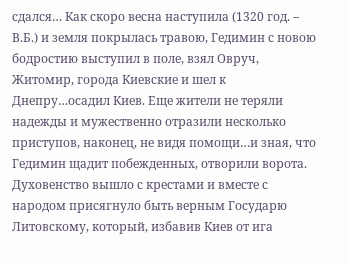сдался… Как скоро весна наступила (1320 год. – В.Б.) и земля покрылась травою, Гедимин с новою бодростию выступил в поле, взял Овруч, Житомир, города Киевские и шел к Днепру…осадил Киев. Еще жители не теряли надежды и мужественно отразили несколько приступов, наконец, не видя помощи…и зная, что Гедимин щадит побежденных, отворили ворота. Духовенство вышло с крестами и вместе с народом присягнуло быть верным Государю Литовскому, который, избавив Киев от ига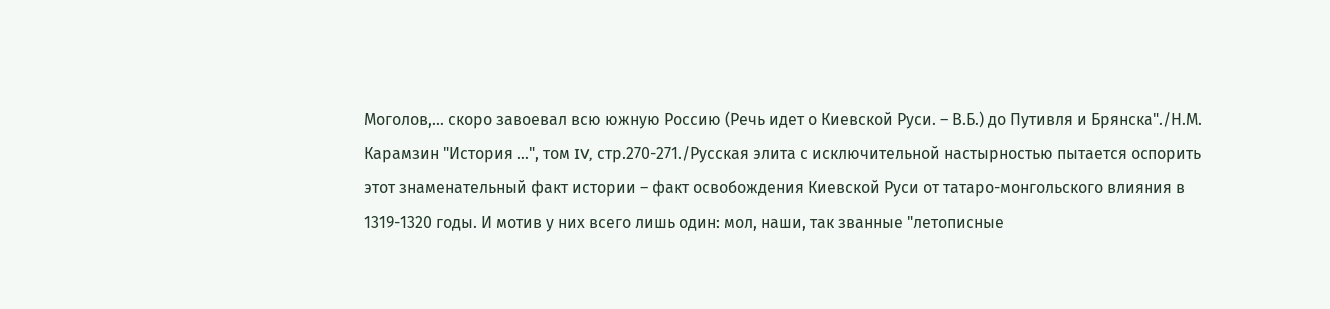Моголов,… скоро завоевал всю южную Россию (Речь идет о Киевской Руси. – В.Б.) до Путивля и Брянска"./Н.М. Карамзин "История …", том IV, стр.270-271./Русская элита с исключительной настырностью пытается оспорить этот знаменательный факт истории – факт освобождения Киевской Руси от татаро-монгольского влияния в 1319-1320 годы. И мотив у них всего лишь один: мол, наши, так званные "летописные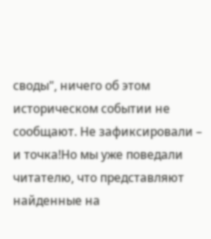своды", ничего об этом историческом событии не сообщают. Не зафиксировали – и точка!Но мы уже поведали читателю, что представляют найденные на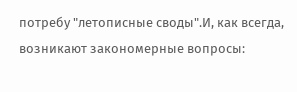потребу "летописные своды".И, как всегда, возникают закономерные вопросы: